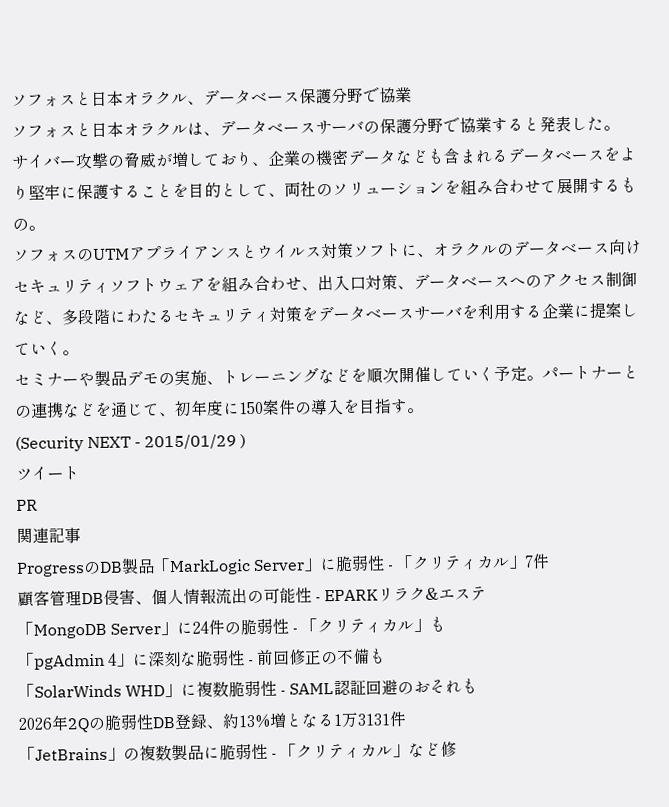ソフォスと日本オラクル、データベース保護分野で協業
ソフォスと日本オラクルは、データベースサーバの保護分野で協業すると発表した。
サイバー攻撃の脅威が増しており、企業の機密データなども含まれるデータベースをより堅牢に保護することを目的として、両社のソリューションを組み合わせて展開するもの。
ソフォスのUTMアプライアンスとウイルス対策ソフトに、オラクルのデータベース向けセキュリティソフトウェアを組み合わせ、出入口対策、データベースへのアクセス制御など、多段階にわたるセキュリティ対策をデータベースサーバを利用する企業に提案していく。
セミナーや製品デモの実施、トレーニングなどを順次開催していく予定。パートナーとの連携などを通じて、初年度に150案件の導入を目指す。
(Security NEXT - 2015/01/29 )
ツイート
PR
関連記事
ProgressのDB製品「MarkLogic Server」に脆弱性 - 「クリティカル」7件
顧客管理DB侵害、個人情報流出の可能性 - EPARKリラク&エステ
「MongoDB Server」に24件の脆弱性 - 「クリティカル」も
「pgAdmin 4」に深刻な脆弱性 - 前回修正の不備も
「SolarWinds WHD」に複数脆弱性 - SAML認証回避のおそれも
2026年2Qの脆弱性DB登録、約13%増となる1万3131件
「JetBrains」の複数製品に脆弱性 - 「クリティカル」など修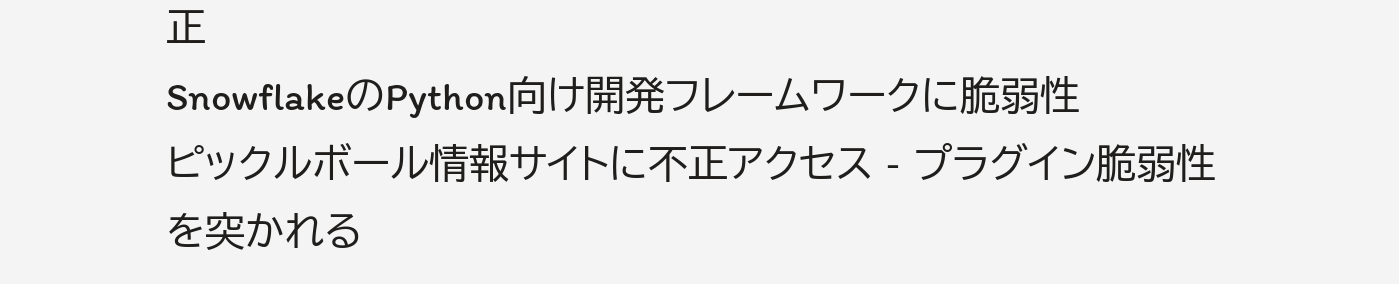正
SnowflakeのPython向け開発フレームワークに脆弱性
ピックルボール情報サイトに不正アクセス - プラグイン脆弱性を突かれる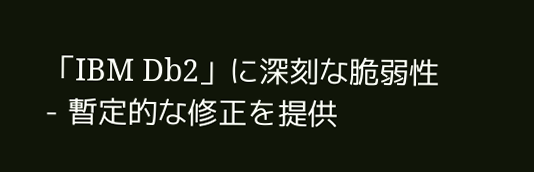「IBM Db2」に深刻な脆弱性 - 暫定的な修正を提供